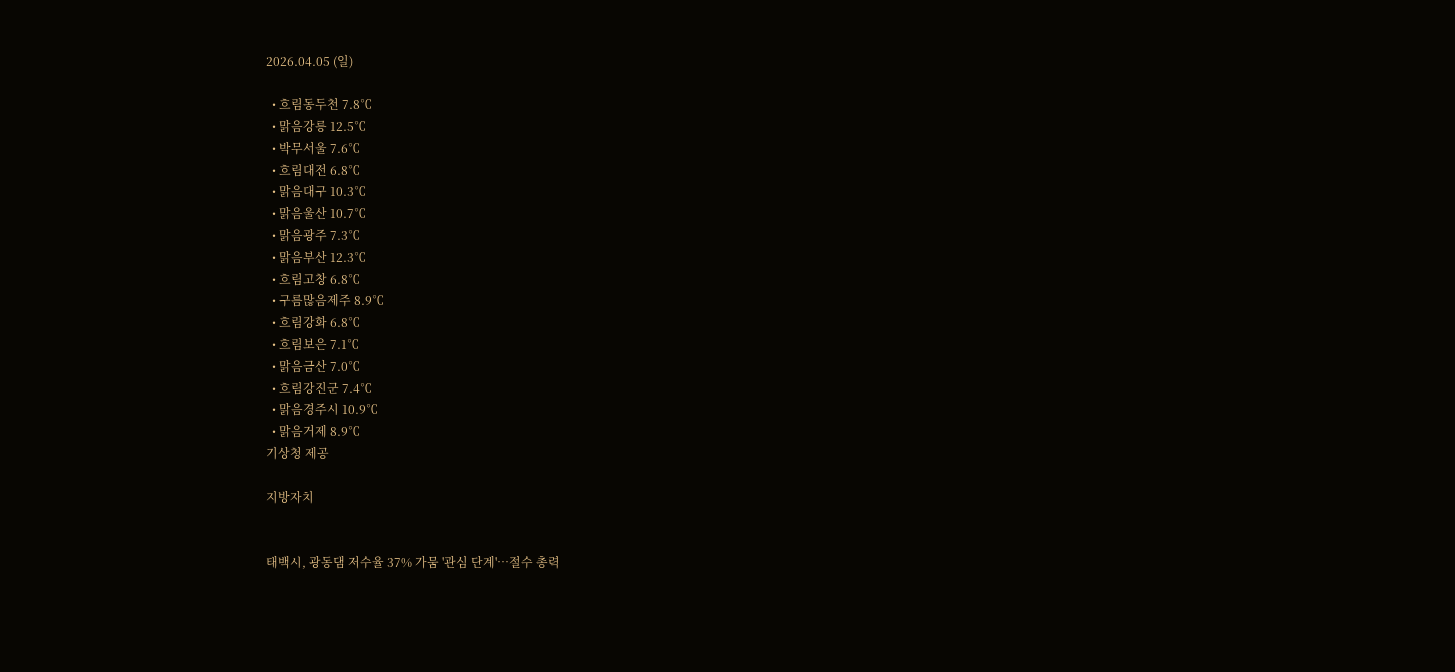2026.04.05 (일)

  • 흐림동두천 7.8℃
  • 맑음강릉 12.5℃
  • 박무서울 7.6℃
  • 흐림대전 6.8℃
  • 맑음대구 10.3℃
  • 맑음울산 10.7℃
  • 맑음광주 7.3℃
  • 맑음부산 12.3℃
  • 흐림고창 6.8℃
  • 구름많음제주 8.9℃
  • 흐림강화 6.8℃
  • 흐림보은 7.1℃
  • 맑음금산 7.0℃
  • 흐림강진군 7.4℃
  • 맑음경주시 10.9℃
  • 맑음거제 8.9℃
기상청 제공

지방자치


태백시, 광동댐 저수율 37% 가뭄 '관심 단계'…절수 총력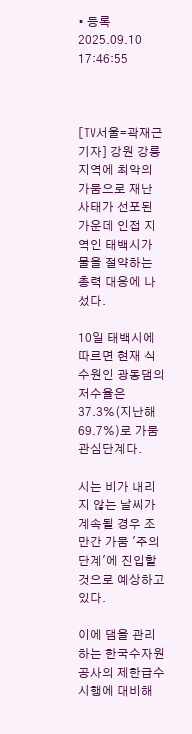• 등록 2025.09.10 17:46:55



[TV서울=곽재근 기자] 강원 강릉지역에 최악의 가뭄으로 재난 사태가 선포된 가운데 인접 지역인 태백시가 물을 절약하는 총력 대응에 나섰다.

10일 태백시에 따르면 현재 식수원인 광동댐의 저수율은 37.3%(지난해 69.7%)로 가뭄 관심단계다.

시는 비가 내리지 않는 날씨가 계속될 경우 조만간 가뭄 '주의 단계'에 진입할 것으로 예상하고 있다.

이에 댐을 관리하는 한국수자원공사의 제한급수 시행에 대비해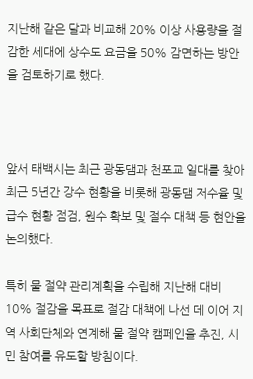지난해 같은 달과 비교해 20% 이상 사용량을 절감한 세대에 상수도 요금을 50% 감면하는 방안을 검토하기로 했다.



앞서 태백시는 최근 광동댐과 천포교 일대를 찾아 최근 5년간 강수 현황을 비롯해 광동댐 저수율 및 급수 현황 점검, 원수 확보 및 절수 대책 등 현안을 논의했다.

특히 물 절약 관리계획을 수립해 지난해 대비 10% 절감을 목표로 절감 대책에 나선 데 이어 지역 사회단체와 연계해 물 절약 캠페인을 추진, 시민 참여를 유도할 방침이다.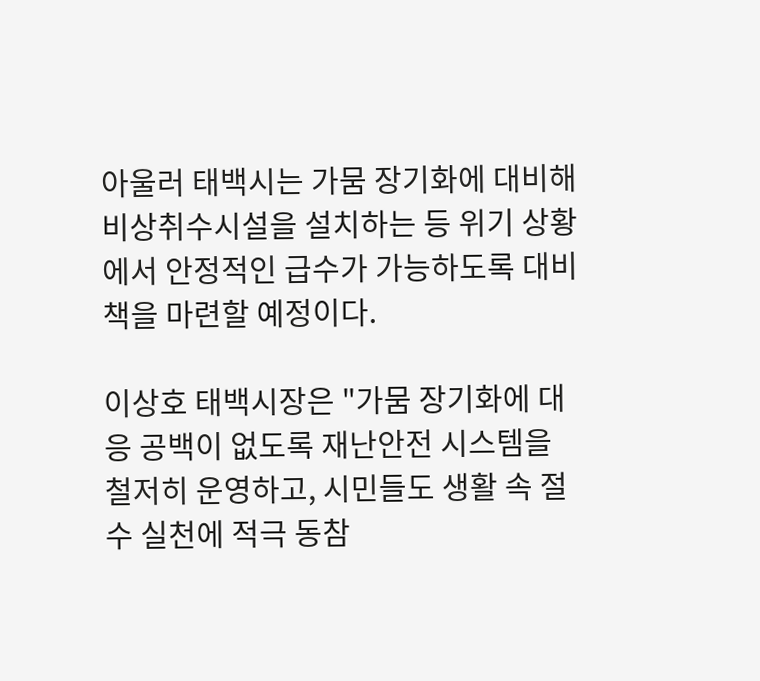아울러 태백시는 가뭄 장기화에 대비해 비상취수시설을 설치하는 등 위기 상황에서 안정적인 급수가 가능하도록 대비책을 마련할 예정이다.

이상호 태백시장은 "가뭄 장기화에 대응 공백이 없도록 재난안전 시스템을 철저히 운영하고, 시민들도 생활 속 절수 실천에 적극 동참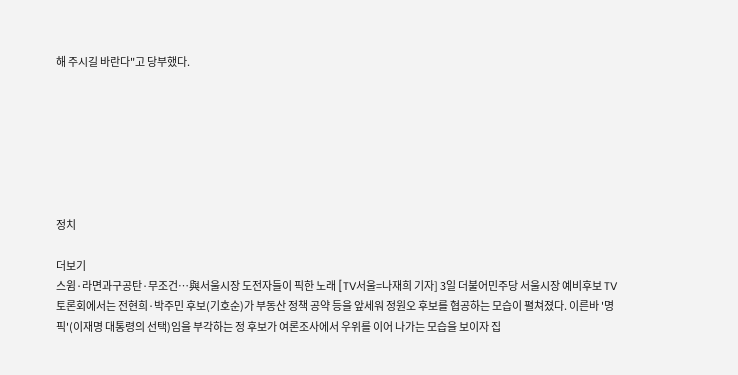해 주시길 바란다"고 당부했다.







정치

더보기
스윔·라면과구공탄·무조건…與서울시장 도전자들이 픽한 노래 [TV서울=나재희 기자] 3일 더불어민주당 서울시장 예비후보 TV 토론회에서는 전현희·박주민 후보(기호순)가 부동산 정책 공약 등을 앞세워 정원오 후보를 협공하는 모습이 펼쳐졌다. 이른바 '명픽'(이재명 대통령의 선택)임을 부각하는 정 후보가 여론조사에서 우위를 이어 나가는 모습을 보이자 집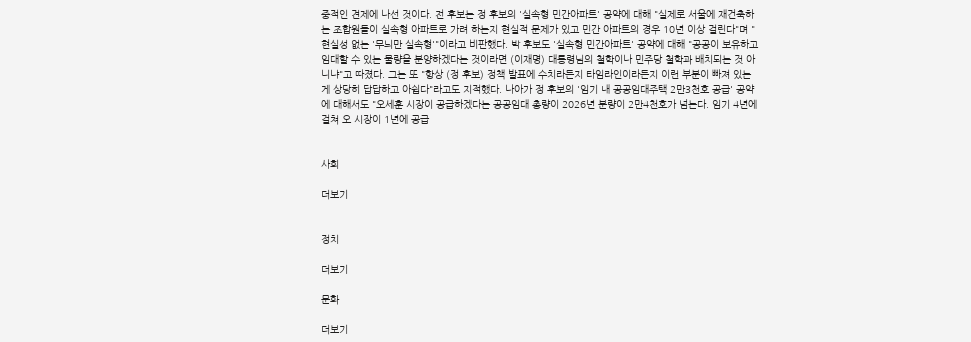중적인 견제에 나선 것이다. 전 후보는 정 후보의 '실속형 민간아파트' 공약에 대해 "실제로 서울에 재건축하는 조합원들이 실속형 아파트로 가려 하는지 현실적 문제가 있고 민간 아파트의 경우 10년 이상 걸린다"며 "현실성 없는 '무늬만 실속형'"이라고 비판했다. 박 후보도 '실속형 민간아파트' 공약에 대해 "공공이 보유하고 임대할 수 있는 물량을 분양하겠다는 것이라면 (이재명) 대통령님의 철학이나 민주당 철학과 배치되는 것 아니냐"고 따졌다. 그는 또 "항상 (정 후보) 정책 발표에 수치라든지 타임라인이라든지 이런 부분이 빠져 있는 게 상당히 답답하고 아쉽다"라고도 지적했다. 나아가 정 후보의 '임기 내 공공임대주택 2만3천호 공급' 공약에 대해서도 "오세훈 시장이 공급하겠다는 공공임대 총량이 2026년 분량이 2만4천호가 넘는다. 임기 4년에 걸쳐 오 시장이 1년에 공급


사회

더보기


정치

더보기

문화

더보기